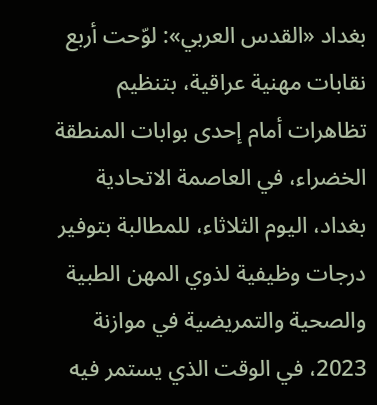بغداد «القدس العربي»: لوّحت أربع نقابات مهنية عراقية، بتنظيم تظاهرات أمام إحدى بوابات المنطقة الخضراء، في العاصمة الاتحادية بغداد، اليوم الثلاثاء، للمطالبة بتوفير درجات وظيفية لذوي المهن الطبية والصحية والتمريضية في موازنة 2023، في الوقت الذي يستمر فيه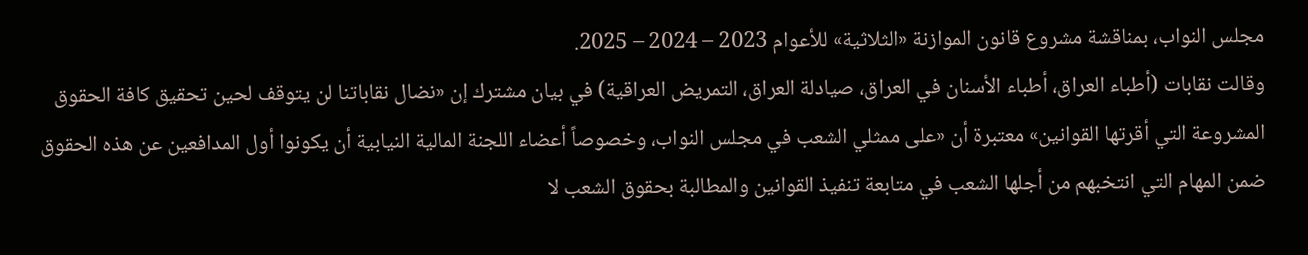مجلس النواب، بمناقشة مشروع قانون الموازنة «الثلاثية» للأعوام 2023 – 2024 – 2025.
وقالت نقابات (أطباء العراق، أطباء الأسنان في العراق، صيادلة العراق، التمريض العراقية) في بيان مشترك إن «نضال نقاباتنا لن يتوقف لحين تحقيق كافة الحقوق المشروعة التي أقرتها القوانين» معتبرة أن «على ممثلي الشعب في مجلس النواب، وخصوصاً أعضاء اللجنة المالية النيابية أن يكونوا أول المدافعين عن هذه الحقوق ضمن المهام التي انتخبهم من أجلها الشعب في متابعة تنفيذ القوانين والمطالبة بحقوق الشعب لا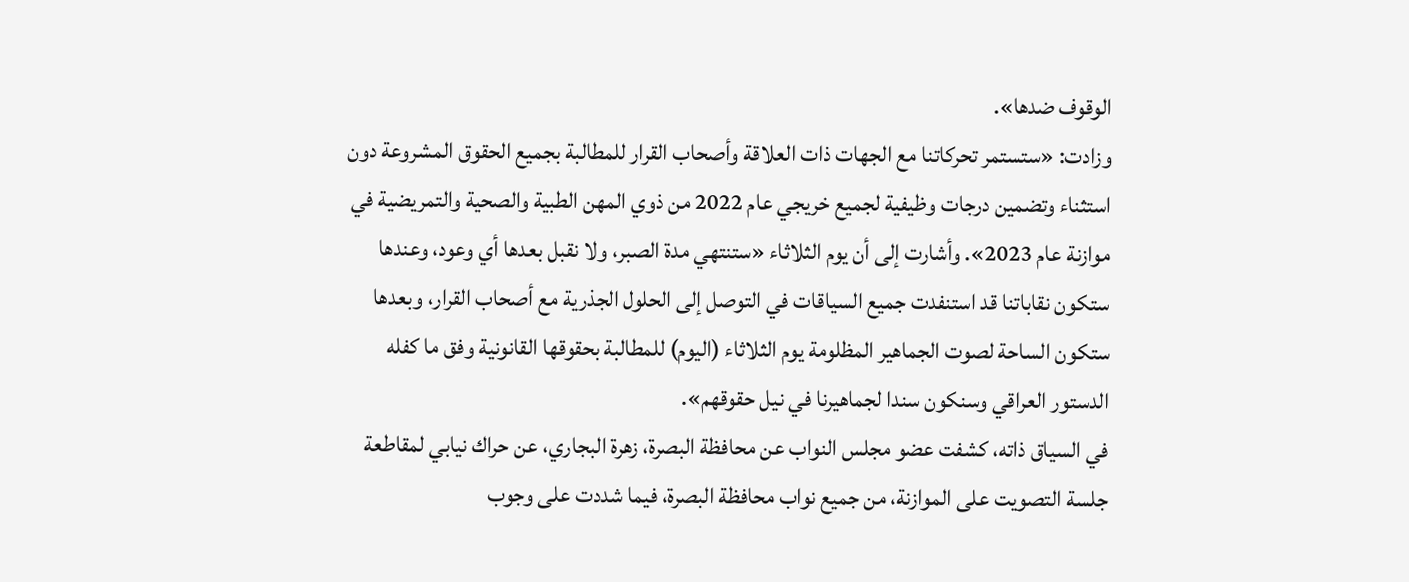الوقوف ضدها».
وزادت: «ستستمر تحركاتنا مع الجهات ذات العلاقة وأصحاب القرار للمطالبة بجميع الحقوق المشروعة دون استثناء وتضمين درجات وظيفية لجميع خريجي عام 2022 من ذوي المهن الطبية والصحية والتمريضية في موازنة عام 2023». وأشارت إلى أن يوم الثلاثاء «ستنتهي مدة الصبر، ولا نقبل بعدها أي وعود، وعندها ستكون نقاباتنا قد استنفدت جميع السياقات في التوصل إلى الحلول الجذرية مع أصحاب القرار، وبعدها ستكون الساحة لصوت الجماهير المظلومة يوم الثلاثاء (اليوم) للمطالبة بحقوقها القانونية وفق ما كفله الدستور العراقي وسنكون سندا لجماهيرنا في نيل حقوقهم».
في السياق ذاته، كشفت عضو مجلس النواب عن محافظة البصرة، زهرة البجاري، عن حراك نيابي لمقاطعة جلسة التصويت على الموازنة، من جميع نواب محافظة البصرة، فيما شددت على وجوب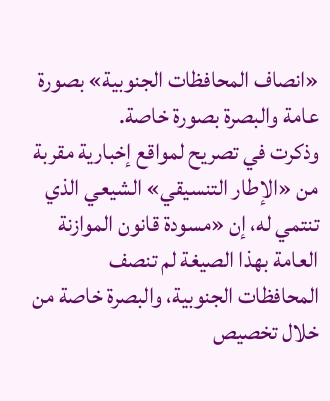«انصاف المحافظات الجنوبية» بصورة عامة والبصرة بصورة خاصة.
وذكرت في تصريح لمواقع إخبارية مقربة من «الإطار التنسيقي» الشيعي الذي تنتمي له، إن «مسودة قانون الموازنة العامة بهذا الصيغة لم تنصف المحافظات الجنوبية، والبصرة خاصة من خلال تخصيص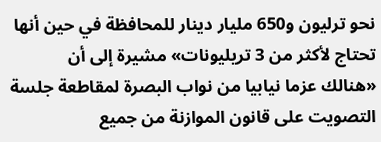نحو ترليون و650 مليار دينار للمحافظة في حين أنها تحتاج لأكثر من 3 تريليونات» مشيرة إلى أن «هنالك عزما نيابيا من نواب البصرة لمقاطعة جلسة التصويت على قانون الموازنة من جميع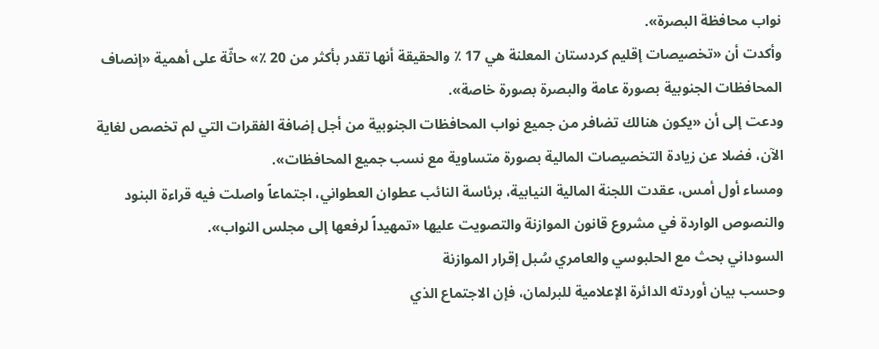نواب محافظة البصرة».
وأكدت أن «تخصيصات إقليم كردستان المعلنة هي 17 ٪ والحقيقة أنها تقدر بأكثر من 20 ٪» حاثّة على أهمية «إنصاف المحافظات الجنوبية بصورة عامة والبصرة بصورة خاصة».
ودعت إلى أن «يكون هنالك تضافر من جميع نواب المحافظات الجنوبية من أجل إضافة الفقرات التي لم تخصص لغاية الآن، فضلا عن زيادة التخصيصات المالية بصورة متساوية مع نسب جميع المحافظات».
ومساء أول أمس، عقدت اللجنة المالية النيابية، برئاسة النائب عطوان العطواني، اجتماعاً واصلت فيه قراءة البنود والنصوص الواردة في مشروع قانون الموازنة والتصويت عليها «تمهيداً لرفعها إلى مجلس النواب».
السوداني بحث مع الحلبوسي والعامري سُبل إقرار الموازنة
وحسب بيان أوردته الدائرة الإعلامية للبرلمان، فإن الاجتماع الذي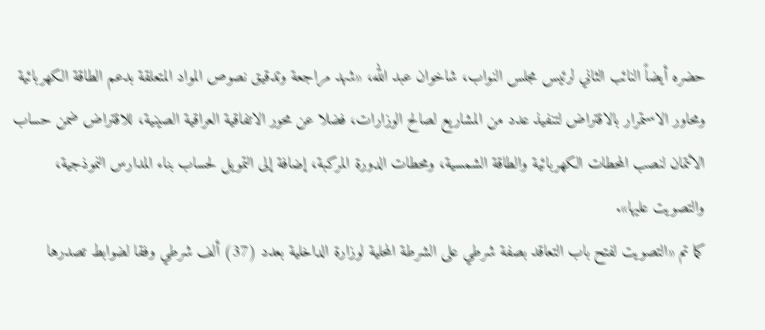حضره أيضاً النائب الثاني لرئيس مجلس النواب، شاخوان عبد الله، «شهد مراجعة وتدقيق نصوص المواد المتعلقة بدعم الطاقة الكهربائية ومحاور الاستمرار بالاقتراض لتنفيذ عدد من المشاريع لصالح الوزارات، فضلا عن محور الاتفاقية العراقية الصينية، للاقتراض ضمن حساب الائتمان لنصب المحطات الكهربائية والطاقة الشمسية، ومحطات الدورة المركبة، إضافة إلى التمويل لحساب بناء المدارس النموذجية، والتصويت عليها».
كما تم «التصويت لفتح باب التعاقد بصفة شرطي على الشرطة المحلية لوزارة الداخلية بعدد (37) ألف شرطي وفقا لضوابط تصدرها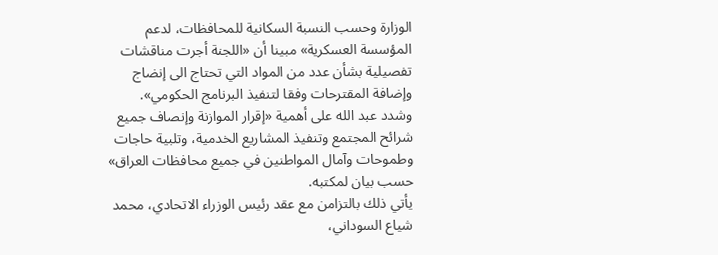الوزارة وحسب النسبة السكانية للمحافظات، لدعم المؤسسة العسكرية» مبينا أن «اللجنة أجرت مناقشات تفصيلية بشأن عدد من المواد التي تحتاج الى إنضاج وإضافة المقترحات وفقا لتنفيذ البرنامج الحكومي».
وشدد عبد الله على أهمية «إقرار الموازنة وإنصاف جميع شرائح المجتمع وتنفيذ المشاريع الخدمية، وتلبية حاجات وطموحات وآمال المواطنين في جميع محافظات العراق» حسب بيان لمكتبه.
يأتي ذلك بالتزامن مع عقد رئيس الوزراء الاتحادي، محمد شياع السوداني،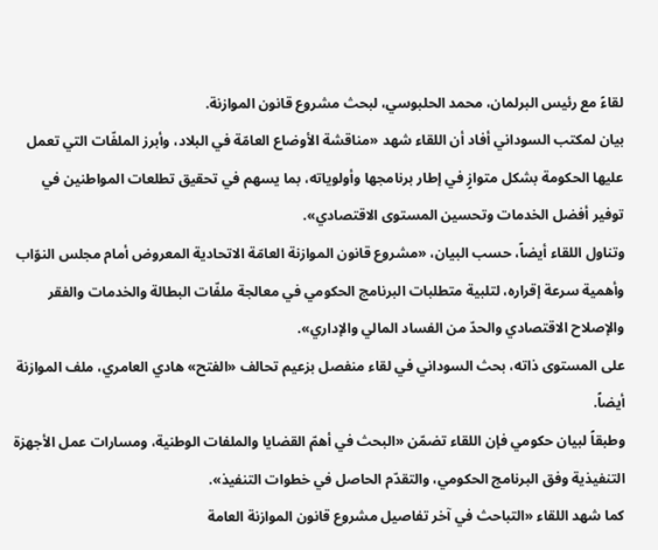لقاءً مع رئيس البرلمان، محمد الحلبوسي، لبحث مشروع قانون الموازنة.
بيان لمكتب السوداني أفاد أن اللقاء شهد «مناقشة الأوضاع العامّة في البلاد، وأبرز الملفّات التي تعمل عليها الحكومة بشكل متوازٍ في إطار برنامجها وأولوياته، بما يسهم في تحقيق تطلعات المواطنين في توفير أفضل الخدمات وتحسين المستوى الاقتصادي».
وتناول اللقاء أيضاً، حسب البيان، «مشروع قانون الموازنة العامّة الاتحادية المعروض أمام مجلس النوّاب وأهمية سرعة إقراره، لتلبية متطلبات البرنامج الحكومي في معالجة ملفّات البطالة والخدمات والفقر والإصلاح الاقتصادي والحدّ من الفساد المالي والإداري».
على المستوى ذاته، بحث السوداني في لقاء منفصل بزعيم تحالف «الفتح» هادي العامري، ملف الموازنة أيضاً.
وطبقاً لبيان حكومي فإن اللقاء تضمّن «البحث في أهمّ القضايا والملفات الوطنية، ومسارات عمل الأجهزة التنفيذية وفق البرنامج الحكومي، والتقدّم الحاصل في خطوات التنفيذ».
كما شهد اللقاء «التباحث في آخر تفاصيل مشروع قانون الموازنة العامة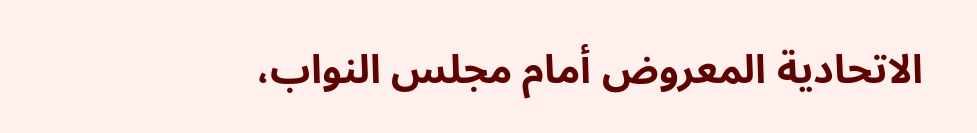الاتحادية المعروض أمام مجلس النواب،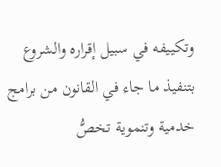وتكييفه في سبيل إقراره والشروع بتنفيذ ما جاء في القانون من برامج خدمية وتنموية تخصُّ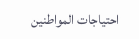احتياجات المواطنين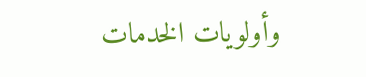وأولويات الخدمات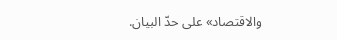والاقتصاد» على حدّ البيان.